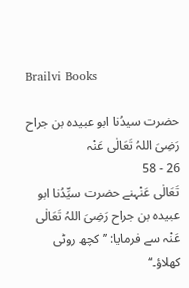Brailvi Books

حضرت سیدُنا ابو عبیدہ بن جراح رَضِیَ اللہُ تَعَالٰی عَنْہ
26 - 58
تَعَالٰی عَنْہنے حضرت سیِّدُنا ابو عبیدہ بن جراح رَضِیَ اللہُ تَعَالٰی عَنْہ سے فرمایا: ’’کچھ روٹی کھلاؤ۔‘‘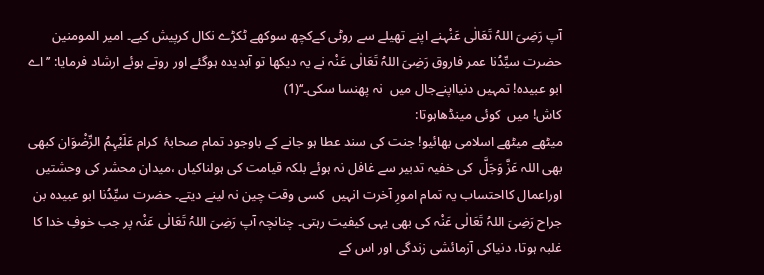آپ رَضِیَ اللہُ تَعَالٰی عَنْہنے اپنے تھیلے سے روٹی کےکچھ سوکھے ٹکڑے نکال کرپیش کیے۔ امیر المومنین حضرت سیِّدُنا عمر فاروق رَضِیَ اللہُ تَعَالٰی عَنْہ نے یہ دیکھا تو آبدیدہ ہوگئے اور روتے ہوئے ارشاد فرمایا: ’’اے ابو عبیدہ! تمہیں دنیااپنےجال میں  نہ پھنسا سکی۔‘‘(1)
کاش! میں  کوئی مینڈھاہوتا:
میٹھے میٹھے اسلامی بھائیو! جنت کی سند عطا ہو جانے کے باوجود تمام صحابۂ  کرام عَلَیْہِمُ الرِّضْوَان کبھی بھی اللہ عَزَّ وَجَلَّ  کی خفیہ تدبیر سے غافل نہ ہوئے بلکہ قیامت کی ہولناکیاں ،میدان محشر کی وحشتیں  اوراعمال کااحتساب یہ تمام امورِ آخرت انہیں  کسی وقت چین نہ لینے دیتے۔ حضرت سیِّدُنا ابو عبیدہ بن جراح رَضِیَ اللہُ تَعَالٰی عَنْہ کی بھی یہی کیفیت رہتی۔ چنانچہ آپ رَضِیَ اللہُ تَعَالٰی عَنْہ پر جب خوفِ خدا کا غلبہ ہوتا، دنیاکی آزمائشی زندگی اور اس کے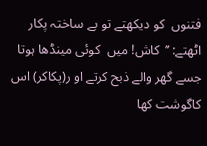فتنوں  کو دیکھتے تو بے ساختہ پکار اٹھتے: ’’کاش! میں  کوئی مینڈھا ہوتا جسے گھر والے ذبح کرتے او ر(پکاکر) اس کاگوشت کھا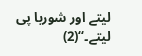لیتے اور شوربا پی لیتے۔‘‘(2)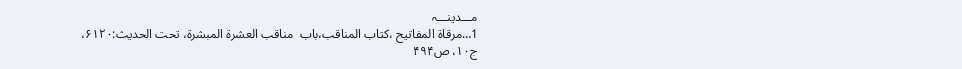مـــدینـــہ
1…مرقاۃ المفاتیح ،کتاب المناقب،باب  مناقب العشرۃ المبشرۃ، تحت الحدیث:۶۱۲۰، ج۱۰، ص۴۹۴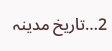2…تاریخ مدینہ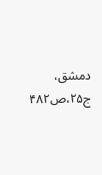دمشق، ج۲۵،ص۴۸۲